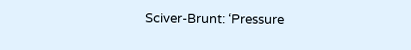Sciver-Brunt: ‘Pressure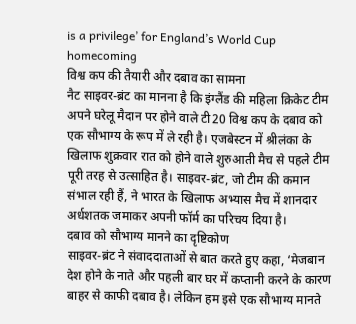is a privilege’ for England’s World Cup homecoming
विश्व कप की तैयारी और दबाव का सामना
नैट साइवर-ब्रंट का मानना है कि इंग्लैंड की महिला क्रिकेट टीम अपने घरेलू मैदान पर होने वाले टी20 विश्व कप के दबाव को एक सौभाग्य के रूप में ले रही है। एजबेस्टन में श्रीलंका के खिलाफ शुक्रवार रात को होने वाले शुरुआती मैच से पहले टीम पूरी तरह से उत्साहित है। साइवर-ब्रंट, जो टीम की कमान संभाल रही हैं, ने भारत के खिलाफ अभ्यास मैच में शानदार अर्धशतक जमाकर अपनी फॉर्म का परिचय दिया है।
दबाव को सौभाग्य मानने का दृष्टिकोण
साइवर-ब्रंट ने संवाददाताओं से बात करते हुए कहा, ‘मेजबान देश होने के नाते और पहली बार घर में कप्तानी करने के कारण बाहर से काफी दबाव है। लेकिन हम इसे एक सौभाग्य मानते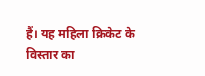हैं। यह महिला क्रिकेट के विस्तार का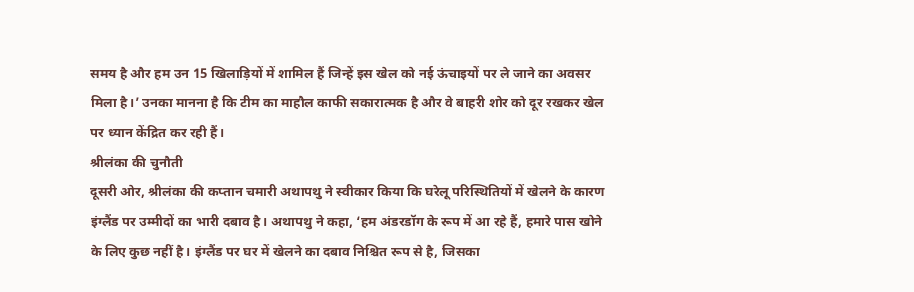समय है और हम उन 15 खिलाड़ियों में शामिल हैं जिन्हें इस खेल को नई ऊंचाइयों पर ले जाने का अवसर मिला है।’ उनका मानना है कि टीम का माहौल काफी सकारात्मक है और वे बाहरी शोर को दूर रखकर खेल पर ध्यान केंद्रित कर रही हैं।
श्रीलंका की चुनौती
दूसरी ओर, श्रीलंका की कप्तान चमारी अथापथु ने स्वीकार किया कि घरेलू परिस्थितियों में खेलने के कारण इंग्लैंड पर उम्मीदों का भारी दबाव है। अथापथु ने कहा, ‘हम अंडरडॉग के रूप में आ रहे हैं, हमारे पास खोने के लिए कुछ नहीं है। इंग्लैंड पर घर में खेलने का दबाव निश्चित रूप से है, जिसका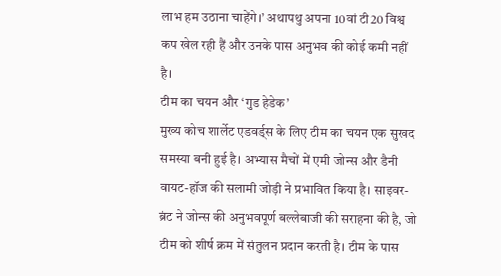लाभ हम उठाना चाहेंगे।’ अथापथु अपना 10वां टी20 विश्व कप खेल रही हैं और उनके पास अनुभव की कोई कमी नहीं है।
टीम का चयन और ‘गुड हेडेक’
मुख्य कोच शार्लेट एडवर्ड्स के लिए टीम का चयन एक सुखद समस्या बनी हुई है। अभ्यास मैचों में एमी जोन्स और डैनी वायट-हॉज की सलामी जोड़ी ने प्रभावित किया है। साइवर-ब्रंट ने जोन्स की अनुभवपूर्ण बल्लेबाजी की सराहना की है, जो टीम को शीर्ष क्रम में संतुलन प्रदान करती है। टीम के पास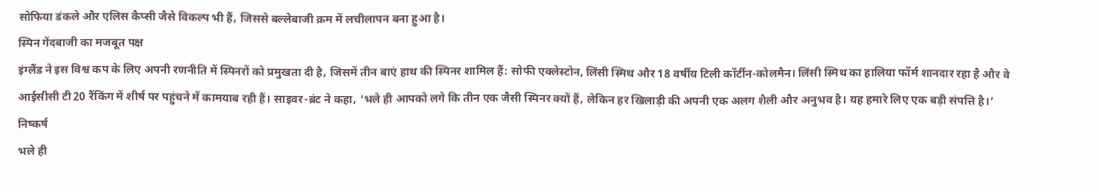सोफिया डंकले और एलिस कैप्सी जैसे विकल्प भी हैं, जिससे बल्लेबाजी क्रम में लचीलापन बना हुआ है।
स्पिन गेंदबाजी का मजबूत पक्ष
इंग्लैंड ने इस विश्व कप के लिए अपनी रणनीति में स्पिनरों को प्रमुखता दी है, जिसमें तीन बाएं हाथ की स्पिनर शामिल हैं: सोफी एक्लेस्टोन, लिंसी स्मिथ और 18 वर्षीय टिली कॉर्टीन-कोलमैन। लिंसी स्मिथ का हालिया फॉर्म शानदार रहा है और वे आईसीसी टी20 रैंकिंग में शीर्ष पर पहुंचने में कामयाब रही हैं। साइवर-ब्रंट ने कहा, ‘भले ही आपको लगे कि तीन एक जैसी स्पिनर क्यों हैं, लेकिन हर खिलाड़ी की अपनी एक अलग शैली और अनुभव है। यह हमारे लिए एक बड़ी संपत्ति है।’
निष्कर्ष
भले ही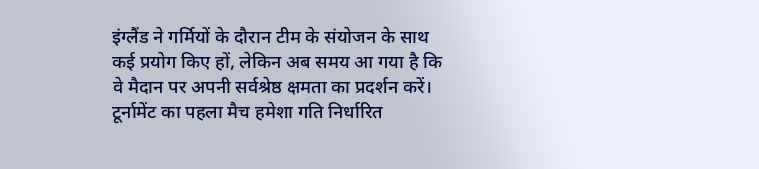इंग्लैंड ने गर्मियों के दौरान टीम के संयोजन के साथ कई प्रयोग किए हों, लेकिन अब समय आ गया है कि वे मैदान पर अपनी सर्वश्रेष्ठ क्षमता का प्रदर्शन करें। टूर्नामेंट का पहला मैच हमेशा गति निर्धारित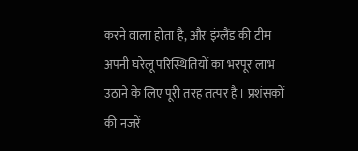करने वाला होता है, और इंग्लैंड की टीम अपनी घरेलू परिस्थितियों का भरपूर लाभ उठाने के लिए पूरी तरह तत्पर है। प्रशंसकों की नजरें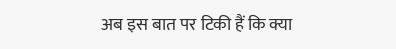अब इस बात पर टिकी हैं कि क्या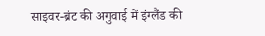साइवर-ब्रंट की अगुवाई में इंग्लैंड की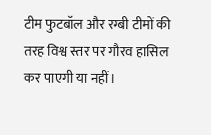टीम फुटबॉल और रग्बी टीमों की तरह विश्व स्तर पर गौरव हासिल कर पाएगी या नहीं।